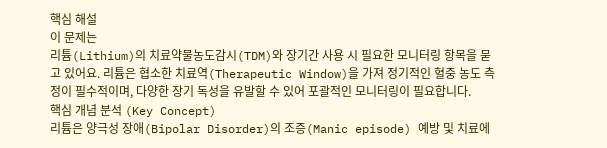핵심 해설
이 문제는
리튬(Lithium)의 치료약물농도감시(TDM)와 장기간 사용 시 필요한 모니터링 항목을 묻고 있어요. 리튬은 협소한 치료역(Therapeutic Window)을 가져 정기적인 혈중 농도 측정이 필수적이며, 다양한 장기 독성을 유발할 수 있어 포괄적인 모니터링이 필요합니다.
핵심 개념 분석 (Key Concept)
리튬은 양극성 장애(Bipolar Disorder)의 조증(Manic episode) 예방 및 치료에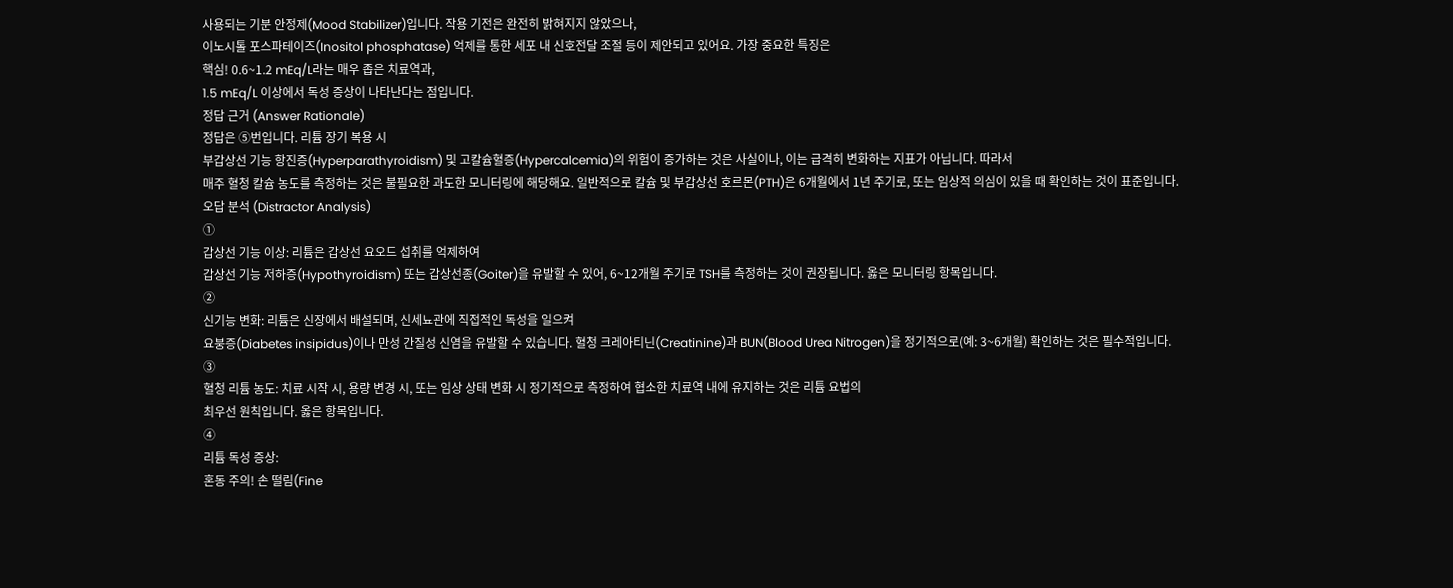사용되는 기분 안정제(Mood Stabilizer)입니다. 작용 기전은 완전히 밝혀지지 않았으나,
이노시톨 포스파테이즈(Inositol phosphatase) 억제를 통한 세포 내 신호전달 조절 등이 제안되고 있어요. 가장 중요한 특징은
핵심! 0.6~1.2 mEq/L라는 매우 좁은 치료역과,
1.5 mEq/L 이상에서 독성 증상이 나타난다는 점입니다.
정답 근거 (Answer Rationale)
정답은 ⑤번입니다. 리튬 장기 복용 시
부갑상선 기능 항진증(Hyperparathyroidism) 및 고칼슘혈증(Hypercalcemia)의 위험이 증가하는 것은 사실이나, 이는 급격히 변화하는 지표가 아닙니다. 따라서
매주 혈청 칼슘 농도를 측정하는 것은 불필요한 과도한 모니터링에 해당해요. 일반적으로 칼슘 및 부갑상선 호르몬(PTH)은 6개월에서 1년 주기로, 또는 임상적 의심이 있을 때 확인하는 것이 표준입니다.
오답 분석 (Distractor Analysis)
①
갑상선 기능 이상: 리튬은 갑상선 요오드 섭취를 억제하여
갑상선 기능 저하증(Hypothyroidism) 또는 갑상선종(Goiter)을 유발할 수 있어, 6~12개월 주기로 TSH를 측정하는 것이 권장됩니다. 옳은 모니터링 항목입니다.
②
신기능 변화: 리튬은 신장에서 배설되며, 신세뇨관에 직접적인 독성을 일으켜
요붕증(Diabetes insipidus)이나 만성 간질성 신염을 유발할 수 있습니다. 혈청 크레아티닌(Creatinine)과 BUN(Blood Urea Nitrogen)을 정기적으로(예: 3~6개월) 확인하는 것은 필수적입니다.
③
혈청 리튬 농도: 치료 시작 시, 용량 변경 시, 또는 임상 상태 변화 시 정기적으로 측정하여 협소한 치료역 내에 유지하는 것은 리튬 요법의
최우선 원칙입니다. 옳은 항목입니다.
④
리튬 독성 증상:
혼동 주의! 손 떨림(Fine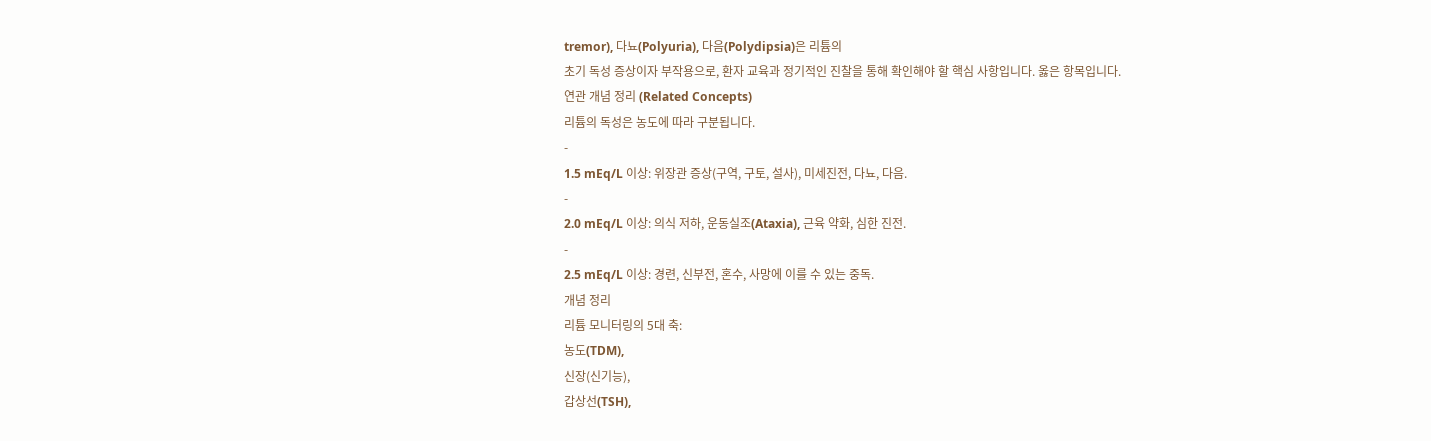tremor), 다뇨(Polyuria), 다음(Polydipsia)은 리튬의
초기 독성 증상이자 부작용으로, 환자 교육과 정기적인 진찰을 통해 확인해야 할 핵심 사항입니다. 옳은 항목입니다.
연관 개념 정리 (Related Concepts)
리튬의 독성은 농도에 따라 구분됩니다.
-
1.5 mEq/L 이상: 위장관 증상(구역, 구토, 설사), 미세진전, 다뇨, 다음.
-
2.0 mEq/L 이상: 의식 저하, 운동실조(Ataxia), 근육 약화, 심한 진전.
-
2.5 mEq/L 이상: 경련, 신부전, 혼수, 사망에 이를 수 있는 중독.
개념 정리
리튬 모니터링의 5대 축:
농도(TDM),
신장(신기능),
갑상선(TSH),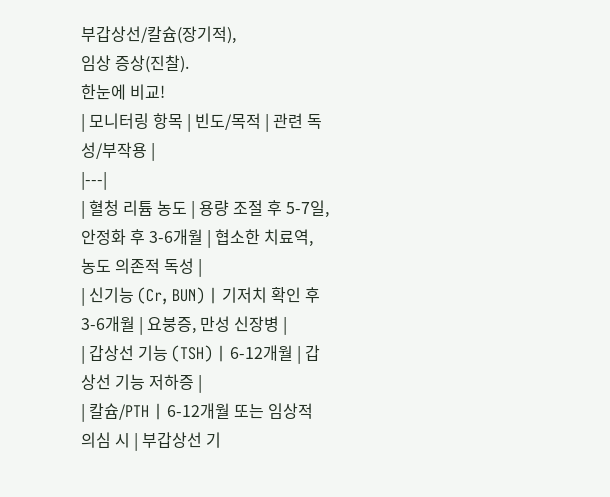부갑상선/칼슘(장기적),
임상 증상(진찰).
한눈에 비교!
| 모니터링 항목 | 빈도/목적 | 관련 독성/부작용 |
|---|
| 혈청 리튬 농도 | 용량 조절 후 5-7일, 안정화 후 3-6개월 | 협소한 치료역, 농도 의존적 독성 |
| 신기능 (Cr, BUN) | 기저치 확인 후 3-6개월 | 요붕증, 만성 신장병 |
| 갑상선 기능 (TSH) | 6-12개월 | 갑상선 기능 저하증 |
| 칼슘/PTH | 6-12개월 또는 임상적 의심 시 | 부갑상선 기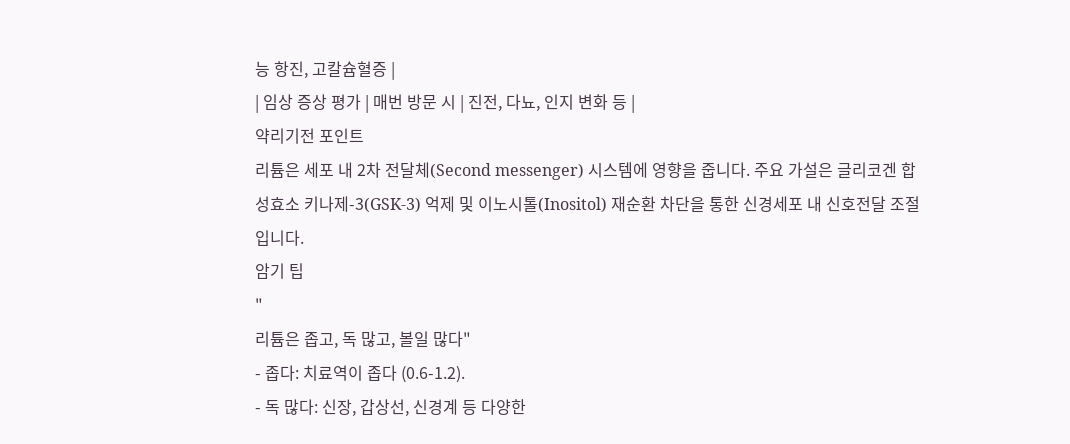능 항진, 고칼슘혈증 |
| 임상 증상 평가 | 매번 방문 시 | 진전, 다뇨, 인지 변화 등 |
약리기전 포인트
리튬은 세포 내 2차 전달체(Second messenger) 시스템에 영향을 줍니다. 주요 가설은 글리코겐 합성효소 키나제-3(GSK-3) 억제 및 이노시톨(Inositol) 재순환 차단을 통한 신경세포 내 신호전달 조절입니다.
암기 팁
"
리튬은 좁고, 독 많고, 볼일 많다"
- 좁다: 치료역이 좁다 (0.6-1.2).
- 독 많다: 신장, 갑상선, 신경계 등 다양한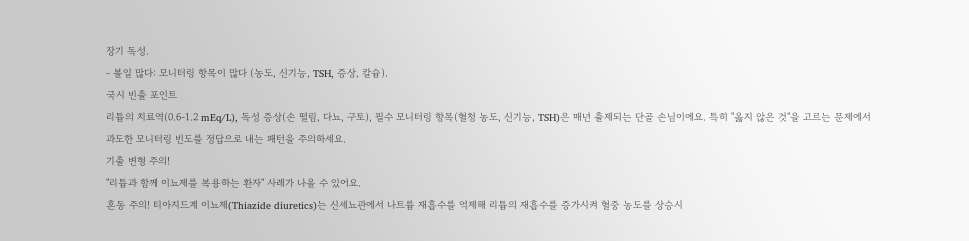장기 독성.
- 볼일 많다: 모니터링 항목이 많다 (농도, 신기능, TSH, 증상, 칼슘).
국시 빈출 포인트
리튬의 치료역(0.6-1.2 mEq/L), 독성 증상(손 떨림, 다뇨, 구토), 필수 모니터링 항목(혈청 농도, 신기능, TSH)은 매년 출제되는 단골 손님이에요. 특히 "옳지 않은 것"을 고르는 문제에서
과도한 모니터링 빈도를 정답으로 내는 패턴을 주의하세요.
기출 변형 주의!
"리튬과 함께 이뇨제를 복용하는 환자" 사례가 나올 수 있어요.
혼동 주의! 티아지드계 이뇨제(Thiazide diuretics)는 신세뇨관에서 나트륨 재흡수를 억제해 리튬의 재흡수를 증가시켜 혈중 농도를 상승시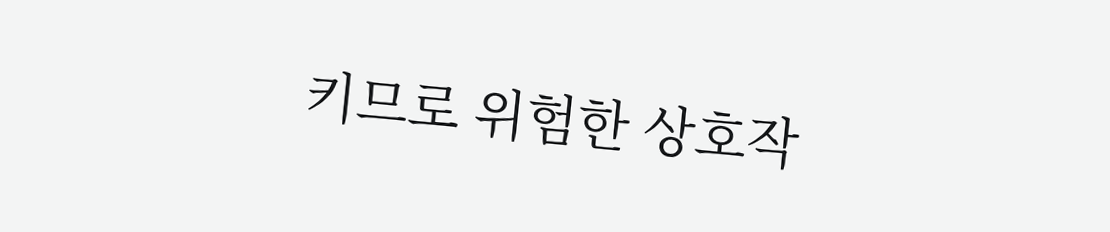키므로 위험한 상호작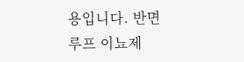용입니다. 반면
루프 이뇨제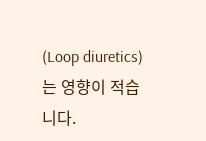(Loop diuretics)는 영향이 적습니다.